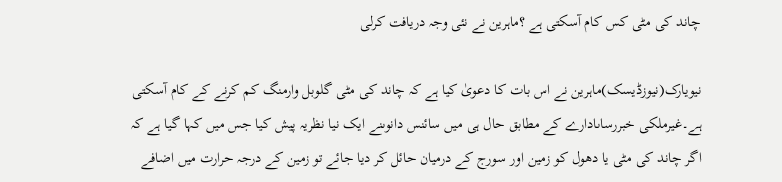چاند کی مٹی کس کام آسکتی ہے ؟ماہرین نے نئی وجہ دریافت کرلی

نیویارک(نیوزڈیسک)ماہرین نے اس بات کا دعویٰ کیا ہے کہ چاند کی مٹی گلوبل وارمنگ کم کرنے کے کام آسکتی ہے۔غیرملکی خبررساںادارے کے مطابق حال ہی میں سائنس دانوںنے ایک نیا نظریہ پیش کیا جس میں کہا گیا ہے کہ اگر چاند کی مٹی یا دھول کو زمین اور سورج کے درمیان حائل کر دیا جائے تو زمین کے درجہ حرارت میں اضافے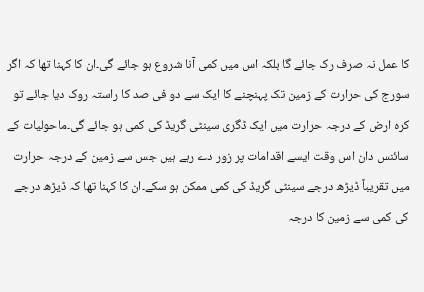کا عمل نہ صرف رک جائے گا بلکہ اس میں کمی آنا شروع ہو جائے گی۔ان کا کہنا تھا کہ اگر سورج کی حرارت کے زمین تک پہنچنے کا ایک سے دو فی صد کا راستہ روک دیا جائے تو کرہ ارض کے درجہ حرارت میں ایک ڈگری سینٹی گریڈ کی کمی ہو جائے گی۔ماحولیات کے سائنس دان اس وقت ایسے اقدامات پر زور دے رہے ہیں جس سے زمین کے درجہ حرارت میں تقریباً ڈیڑھ درجے سینٹی گریڈ کی کمی ممکن ہو سکے۔ان کا کہنا تھا کہ ڈیڑھ درجے کی کمی سے زمین کا درجہ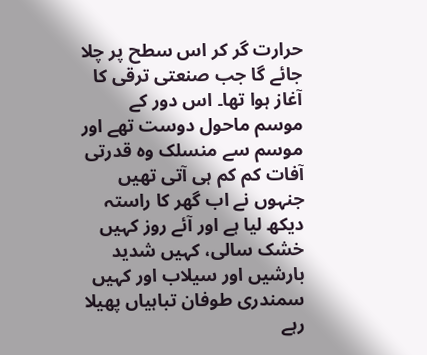حرارت گر کر اس سطح پر چلا جائے گا جب صنعتی ترقی کا آغاز ہوا تھا۔ اس دور کے موسم ماحول دوست تھے اور موسم سے منسلک وہ قدرتی آفات کم کم ہی آتی تھیں جنہوں نے اب گھر کا راستہ دیکھ لیا ہے اور آئے روز کہیں خشک سالی، کہیں شدید بارشیں اور سیلاب اور کہیں سمندری طوفان تباہیاں پھیلا رہے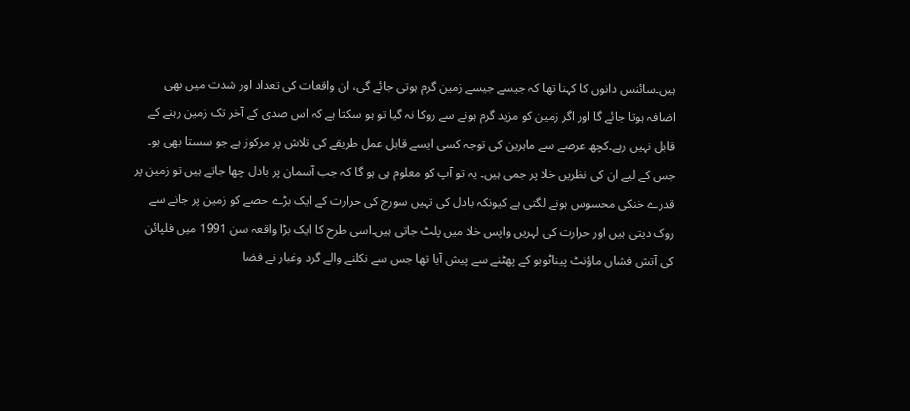ہیں۔سائنس دانوں کا کہنا تھا کہ جیسے جیسے زمین گرم ہوتی جائے گی، ان واقعات کی تعداد اور شدت میں بھی اضافہ ہوتا جائے گا اور اگر زمین کو مزید گرم ہونے سے روکا نہ گیا تو ہو سکتا ہے کہ اس صدی کے آخر تک زمین رہنے کے قابل نہیں رہے۔کچھ عرصے سے ماہرین کی توجہ کسی ایسے قابل عمل طریقے کی تلاش پر مرکوز ہے جو سستا بھی ہو۔ جس کے لیے ان کی نظریں خلا پر جمی ہیں۔ یہ تو آپ کو معلوم ہی ہو گا کہ جب آسمان پر بادل چھا جاتے ہیں تو زمین پر قدرے خنکی محسوس ہونے لگتی ہے کیونکہ بادل کی تہیں سورج کی حرارت کے ایک بڑے حصے کو زمین پر جانے سے روک دیتی ہیں اور حرارت کی لہریں واپس خلا میں پلٹ جاتی ہیں۔اسی طرح کا ایک بڑا واقعہ سن 1991 میں فلپائن کی آتش فشاں ماؤنٹ پیناٹوبو کے پھٹنے سے پیش آیا تھا جس سے نکلنے والے گرد وغبار نے فضا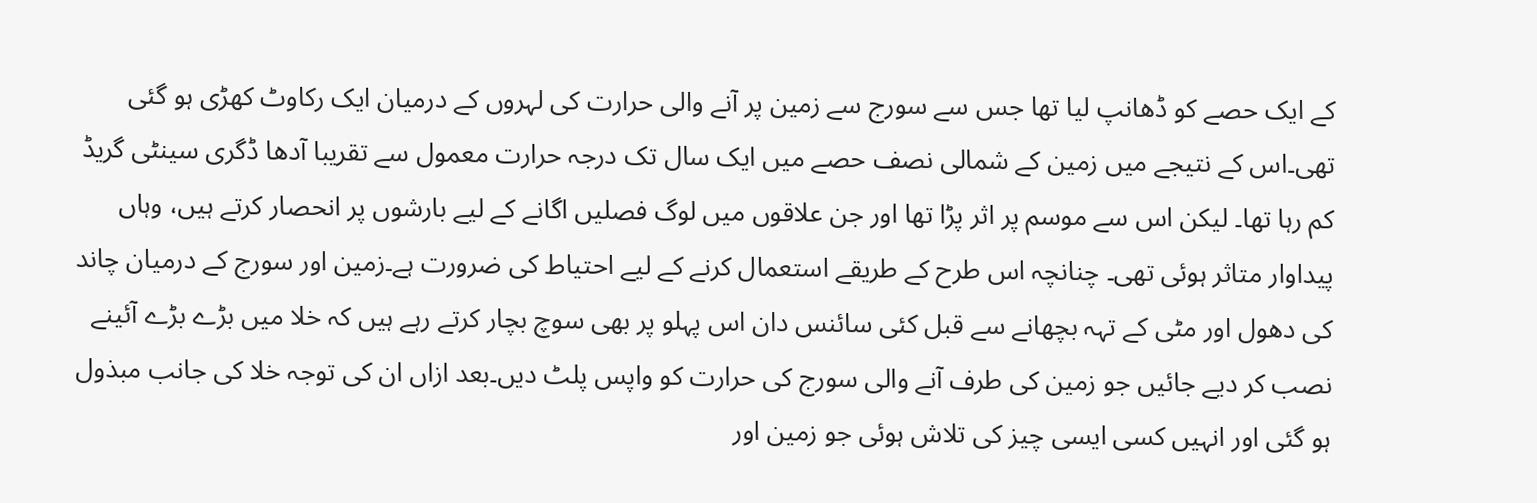کے ایک حصے کو ڈھانپ لیا تھا جس سے سورج سے زمین پر آنے والی حرارت کی لہروں کے درمیان ایک رکاوٹ کھڑی ہو گئی تھی۔اس کے نتیجے میں زمین کے شمالی نصف حصے میں ایک سال تک درجہ حرارت معمول سے تقریبا آدھا ڈگری سینٹی گریڈ کم رہا تھا۔ لیکن اس سے موسم پر اثر پڑا تھا اور جن علاقوں میں لوگ فصلیں اگانے کے لیے بارشوں پر انحصار کرتے ہیں، وہاں پیداوار متاثر ہوئی تھی۔ چنانچہ اس طرح کے طریقے استعمال کرنے کے لیے احتیاط کی ضرورت ہے۔زمین اور سورج کے درمیان چاند کی دھول اور مٹی کے تہہ بچھانے سے قبل کئی سائنس دان اس پہلو پر بھی سوچ بچار کرتے رہے ہیں کہ خلا میں بڑے بڑے آئینے نصب کر دیے جائیں جو زمین کی طرف آنے والی سورج کی حرارت کو واپس پلٹ دیں۔بعد ازاں ان کی توجہ خلا کی جانب مبذول ہو گئی اور انہیں کسی ایسی چیز کی تلاش ہوئی جو زمین اور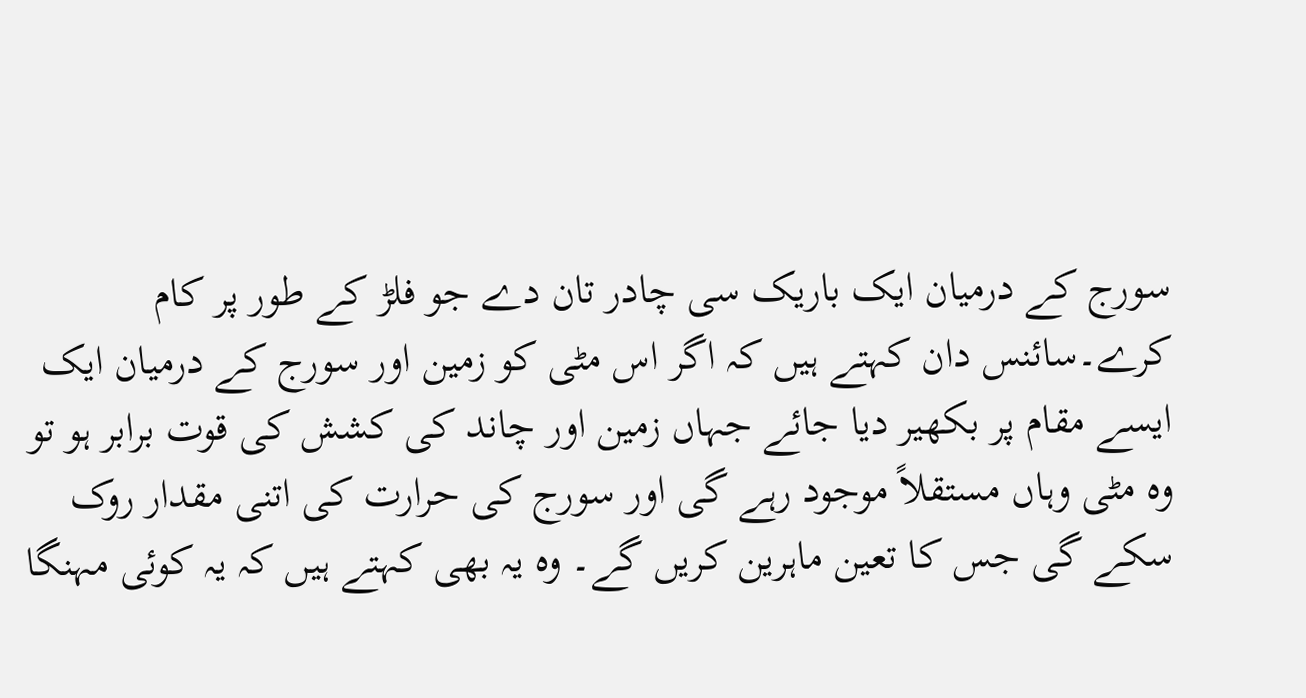سورج کے درمیان ایک باریک سی چادر تان دے جو فلڑ کے طور پر کام کرے۔سائنس دان کہتے ہیں کہ اگر اس مٹی کو زمین اور سورج کے درمیان ایک ایسے مقام پر بکھیر دیا جائے جہاں زمین اور چاند کی کشش کی قوت برابر ہو تو وہ مٹی وہاں مستقلاً موجود رہے گی اور سورج کی حرارت کی اتنی مقدار روک سکے گی جس کا تعین ماہرین کریں گے۔ وہ یہ بھی کہتے ہیں کہ یہ کوئی مہنگا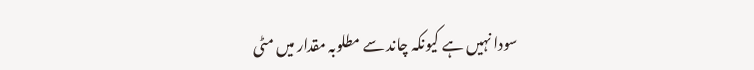سودا نہیں ہے کیونکہ چاند سے مطلوبہ مقدار میں مٹی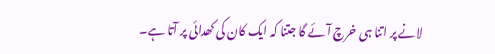لانے پر اتنا ہی خرچ آئے گا جتنا کہ ایک کان کی کھدائی پر آتا ہے۔